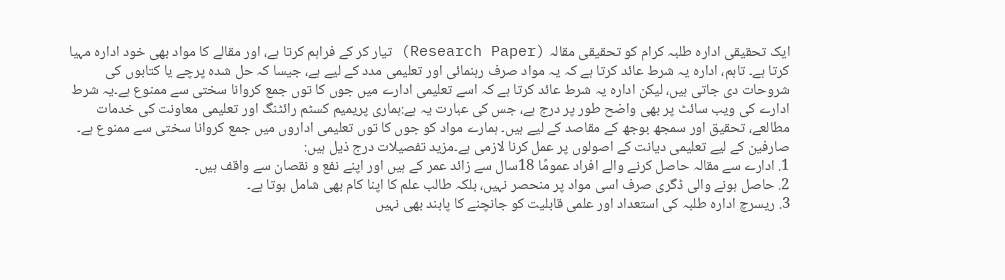ایک تحقیقی ادارہ طلبہ کرام کو تحقیقی مقالہ (Research Paper) تیار کر کے فراہم کرتا ہے، اور مقالے کا مواد بھی خود ادارہ مہیا کرتا ہے۔ تاہم، ادارہ یہ شرط عائد کرتا ہے کہ یہ مواد صرف رہنمائی اور تعلیمی مدد کے لیے ہے، جیسا کہ حل شدہ پرچے یا کتابوں کی شروحات دی جاتی ہیں، لیکن ادارہ یہ شرط عائد کرتا ہے کہ اسے تعلیمی ادارے میں جوں کا توں جمع کروانا سختی سے ممنوع ہے۔یہ شرط ادارے کی ویب سائٹ پر بھی واضح طور پر درج ہے، جس کی عبارت یہ ہے:ہماری پریمیم کسٹم رائٹنگ اور تعلیمی معاونت کی خدمات مطالعے، تحقیق اور سمجھ بوجھ کے مقاصد کے لیے ہیں۔ ہمارے مواد کو جوں کا توں تعلیمی اداروں میں جمع کروانا سختی سے ممنوع ہے۔ صارفین کے لیے تعلیمی دیانت کے اصولوں پر عمل کرنا لازمی ہے۔مزید تفصیلات درج ذیل ہیں:
1. ادارے سے مقالہ حاصل کرنے والے افراد عمومًا 18سال سے زائد عمر کے ہیں اور اپنے نفع و نقصان سے واقف ہیں۔
2. حاصل ہونے والی ڈگری صرف اسی مواد پر منحصر نہیں، بلکہ طالب علم کا اپنا کام بھی شامل ہوتا ہے۔
3. ریسرچ ادارہ طلبہ کی استعداد اور علمی قابلیت کو جانچنے کا پابند بھی نہیں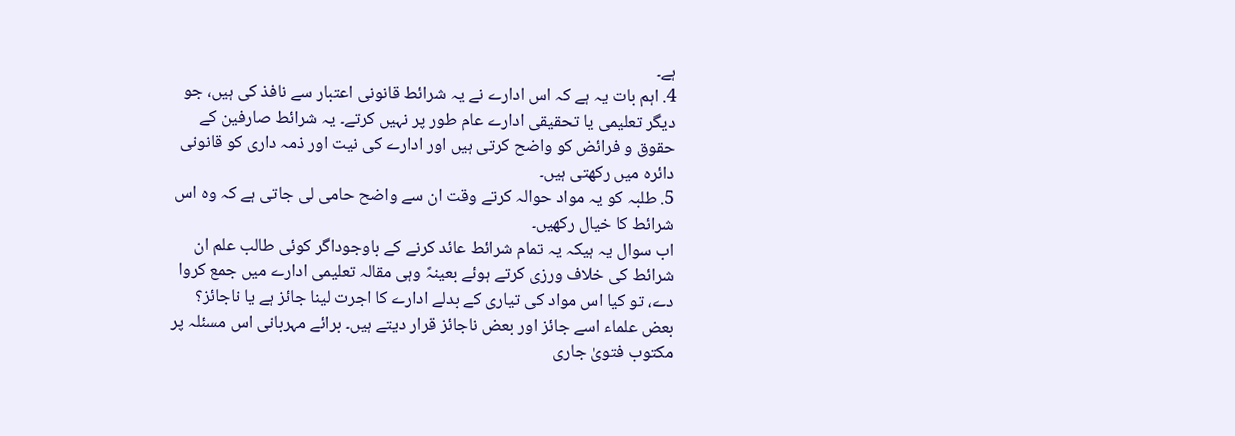ہے۔
4. اہم بات یہ ہے کہ اس ادارے نے یہ شرائط قانونی اعتبار سے نافذ کی ہیں، جو دیگر تعلیمی یا تحقیقی ادارے عام طور پر نہیں کرتے۔ یہ شرائط صارفین کے حقوق و فرائض کو واضح کرتی ہیں اور ادارے کی نیت اور ذمہ داری کو قانونی دائرہ میں رکھتی ہیں۔
5. طلبہ کو یہ مواد حوالہ کرتے وقت ان سے واضح حامی لی جاتی ہے کہ وہ اس شرائط کا خیال رکھیں۔
اب سوال یہ ہیکہ یہ تمام شرائط عائد کرنے کے باوجوداگر کوئی طالب علم ان شرائط کی خلاف ورزی کرتے ہوئے بعینہً وہی مقالہ تعلیمی ادارے میں جمع کروا دے، تو کیا اس مواد کی تیاری کے بدلے ادارے کا اجرت لینا جائز ہے یا ناجائز؟ بعض علماء اسے جائز اور بعض ناجائز قرار دیتے ہیں۔ برائے مہربانی اس مسئلہ پر مکتوب فتویٰ جاری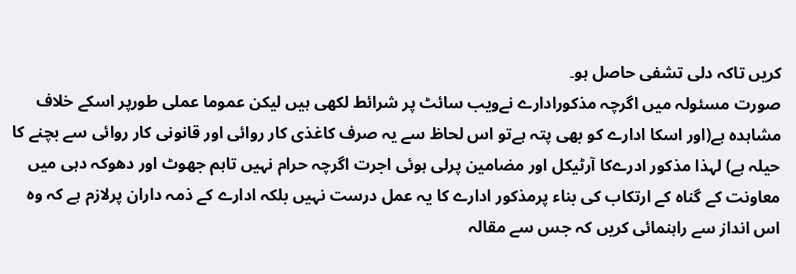کریں تاکہ دلی تشفی حاصل ہو۔
صورت مسئولہ میں اگرچہ مذکورادارے نےویب سائٹ پر شرائط لکھی ہیں لیکن عموما عملی طورپر اسکے خلاف مشاہدہ ہے(اور اسکا ادارے کو بھی پتہ ہےتو اس لحاظ سے یہ صرف کاغذی کار روائی اور قانونی کار روائی سے بچنے کا حیلہ ہے) لہذا مذکور ادرےکا آرٹیکل اور مضامین پرلی ہوئی اجرت اگرچہ حرام نہیں تاہم جھوٹ اور دھوکہ دہی میں معاونت کے گناہ کے ارتکاب کی بناء پرمذکور ادارے کا یہ عمل درست نہیں بلکہ ادارے کے ذمہ داران پرلازم ہے کہ وہ اس انداز سے راہنمائی کریں کہ جس سے مقالہ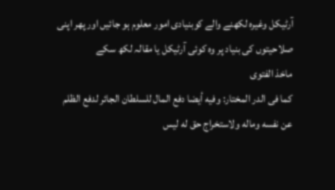آرٹیکل وغیرہ لکھنے والے کوبنیادی امور معلوم ہو جائیں اور پھر اپنی صلاحیتوں کی بنیاد پر وہ کوئی آرٹیکل یا مقالہ لکھ سکے
ماخذ الفتوی
کما فی الدر المختار: وفيه أيضا دفع المال للسلطان الجائر لدفع الظلم عن نفسه وماله ولاستخراج حق له ليس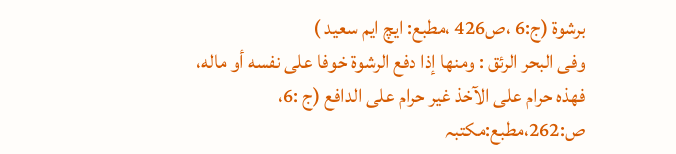برشوة (ج:6 ،ص426 ،مطبع: ایچ ایم سعید )
وفی البحر الرئق : ومنها إذا دفع الرشوة خوفا على نفسه أو ماله، فهذه حرام على الآخذ غير حرام على الدافع (ج :6، ص:262،مطبع:مکتبہ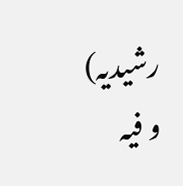رشیدیہ)
و فیہ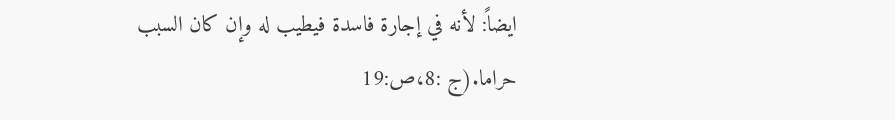ایضاً: لأنه في إجارة فاسدة فيطيب له وإن كان السبب حراما.(ج :8،ص:19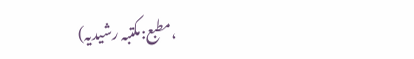،مطبع:مکتبہ رشیدیہ)